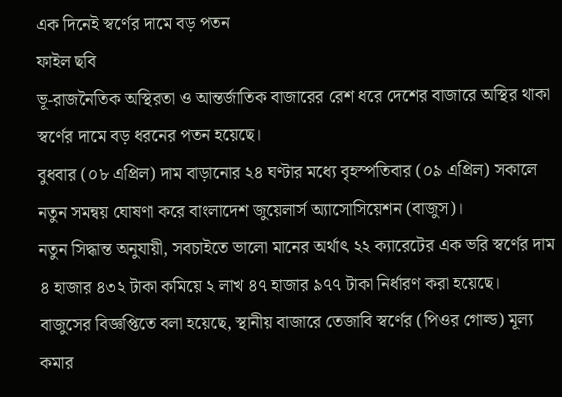এক দিনেই স্বর্ণের দামে বড় পতন
ফাইল ছবি
ভূ-রাজনৈতিক অস্থিরতা ও আন্তর্জাতিক বাজারের রেশ ধরে দেশের বাজারে অস্থির থাকা স্বর্ণের দামে বড় ধরনের পতন হয়েছে।
বুধবার (০৮ এপ্রিল) দাম বাড়ানোর ২৪ ঘণ্টার মধ্যে বৃহস্পতিবার (০৯ এপ্রিল) সকালে নতুন সমন্বয় ঘোষণা করে বাংলাদেশ জুয়েলার্স অ্যাসোসিয়েশন (বাজুস)।
নতুন সিদ্ধান্ত অনুযায়ী, সবচাইতে ভালো মানের অর্থাৎ ২২ ক্যারেটের এক ভরি স্বর্ণের দাম ৪ হাজার ৪৩২ টাকা কমিয়ে ২ লাখ ৪৭ হাজার ৯৭৭ টাকা নির্ধারণ করা হয়েছে।
বাজুসের বিজ্ঞপ্তিতে বলা হয়েছে, স্থানীয় বাজারে তেজাবি স্বর্ণের (পিওর গোল্ড) মূল্য কমার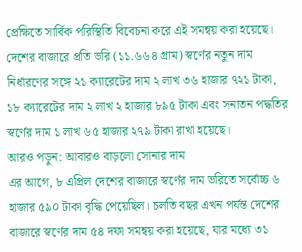প্রেক্ষিতে সার্বিক পরিস্থিতি বিবেচনা করে এই সমন্বয় করা হয়েছে। দেশের বাজারে প্রতি ভরি (১১.৬৬৪ গ্রাম) স্বর্ণের নতুন দাম নির্ধারণের সঙ্গে ২১ ক্যারেটের দাম ২ লাখ ৩৬ হাজার ৭২১ টাকা, ১৮ ক্যারেটের দাম ২ লাখ ২ হাজার ৮৯৫ টাকা এবং সনাতন পদ্ধতির স্বর্ণের দাম ১ লাখ ৬৫ হাজার ২৭৯ টাকা রাখা হয়েছে।
আরও পড়ুন: আবারও বাড়লো সোনার দাম
এর আগে, ৮ এপ্রিল দেশের বাজারে স্বর্ণের দাম ভরিতে সর্বোচ্চ ৬ হাজার ৫৯০ টাকা বৃদ্ধি পেয়েছিল। চলতি বছর এখন পর্যন্ত দেশের বাজারে স্বর্ণের দাম ৫৪ দফা সমন্বয় করা হয়েছে, যার মধ্যে ৩১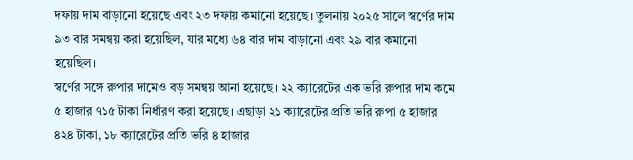দফায় দাম বাড়ানো হয়েছে এবং ২৩ দফায় কমানো হয়েছে। তুলনায় ২০২৫ সালে স্বর্ণের দাম ৯৩ বার সমন্বয় করা হয়েছিল, যার মধ্যে ৬৪ বার দাম বাড়ানো এবং ২৯ বার কমানো হয়েছিল।
স্বর্ণের সঙ্গে রুপার দামেও বড় সমন্বয় আনা হয়েছে। ২২ ক্যারেটের এক ভরি রুপার দাম কমে ৫ হাজার ৭১৫ টাকা নির্ধারণ করা হয়েছে। এছাড়া ২১ ক্যারেটের প্রতি ভরি রুপা ৫ হাজার ৪২৪ টাকা, ১৮ ক্যারেটের প্রতি ভরি ৪ হাজার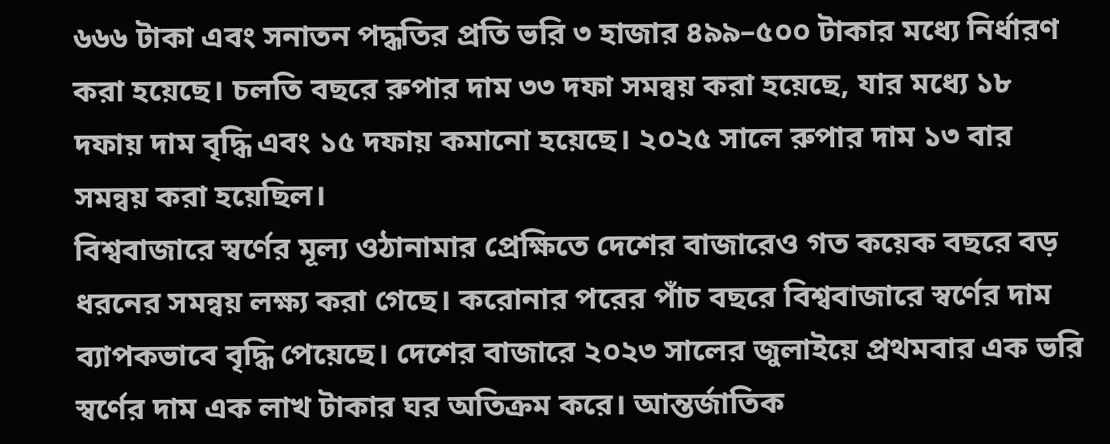৬৬৬ টাকা এবং সনাতন পদ্ধতির প্রতি ভরি ৩ হাজার ৪৯৯–৫০০ টাকার মধ্যে নির্ধারণ করা হয়েছে। চলতি বছরে রুপার দাম ৩৩ দফা সমন্বয় করা হয়েছে, যার মধ্যে ১৮ দফায় দাম বৃদ্ধি এবং ১৫ দফায় কমানো হয়েছে। ২০২৫ সালে রুপার দাম ১৩ বার সমন্বয় করা হয়েছিল।
বিশ্ববাজারে স্বর্ণের মূল্য ওঠানামার প্রেক্ষিতে দেশের বাজারেও গত কয়েক বছরে বড় ধরনের সমন্বয় লক্ষ্য করা গেছে। করোনার পরের পাঁচ বছরে বিশ্ববাজারে স্বর্ণের দাম ব্যাপকভাবে বৃদ্ধি পেয়েছে। দেশের বাজারে ২০২৩ সালের জুলাইয়ে প্রথমবার এক ভরি স্বর্ণের দাম এক লাখ টাকার ঘর অতিক্রম করে। আন্তর্জাতিক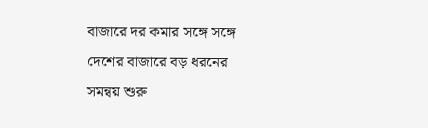বাজারে দর কমার সঙ্গে সঙ্গে দেশের বাজারে বড় ধরনের সমন্বয় শুরু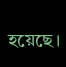হয়েছে।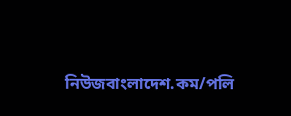নিউজবাংলাদেশ.কম/পলি